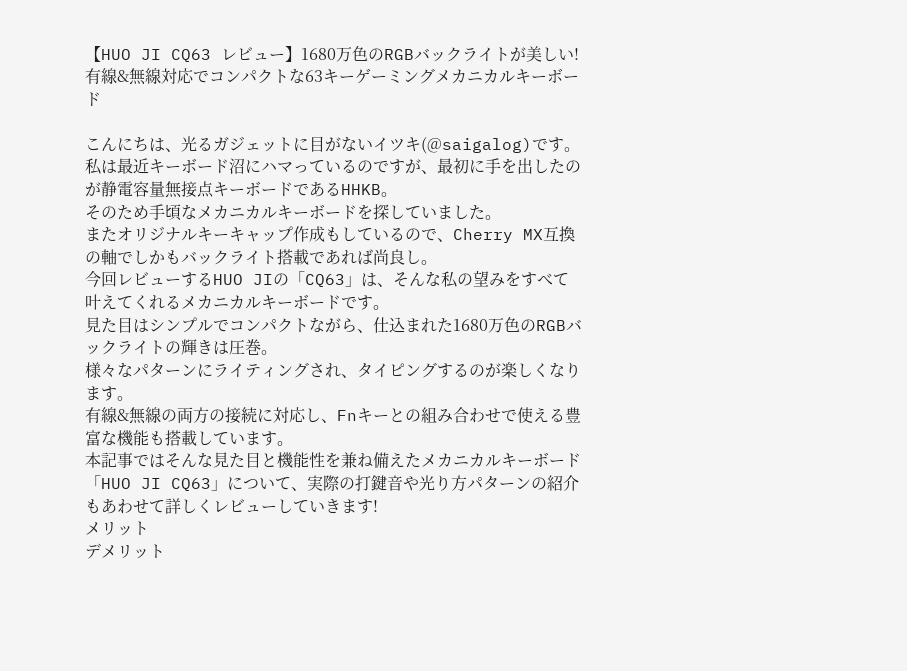【HUO JI CQ63 レビュー】1680万色のRGBバックライトが美しい!有線&無線対応でコンパクトな63キーゲーミングメカニカルキーボード

こんにちは、光るガジェットに目がないイツキ(@saigalog)です。
私は最近キーボード沼にハマっているのですが、最初に手を出したのが静電容量無接点キーボードであるHHKB。
そのため手頃なメカニカルキーボードを探していました。
またオリジナルキーキャップ作成もしているので、Cherry MX互換の軸でしかもバックライト搭載であれば尚良し。
今回レビューするHUO JIの「CQ63」は、そんな私の望みをすべて叶えてくれるメカニカルキーボードです。
見た目はシンプルでコンパクトながら、仕込まれた1680万色のRGBバックライトの輝きは圧巻。
様々なパターンにライティングされ、タイピングするのが楽しくなります。
有線&無線の両方の接続に対応し、Fnキーとの組み合わせで使える豊富な機能も搭載しています。
本記事ではそんな見た目と機能性を兼ね備えたメカニカルキーボード「HUO JI CQ63」について、実際の打鍵音や光り方パターンの紹介もあわせて詳しくレビューしていきます!
メリット
デメリット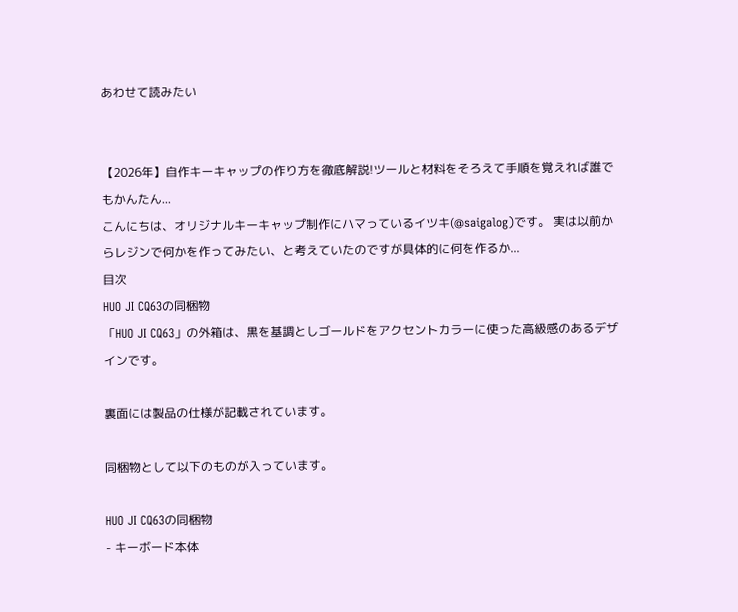あわせて読みたい


【2026年】自作キーキャップの作り方を徹底解説!ツールと材料をそろえて手順を覚えれば誰でもかんたん...
こんにちは、オリジナルキーキャップ制作にハマっているイツキ(@saigalog)です。 実は以前からレジンで何かを作ってみたい、と考えていたのですが具体的に何を作るか...
目次
HUO JI CQ63の同梱物
「HUO JI CQ63」の外箱は、黒を基調としゴールドをアクセントカラーに使った高級感のあるデザインです。

裏面には製品の仕様が記載されています。

同梱物として以下のものが入っています。

HUO JI CQ63の同梱物
- キーボード本体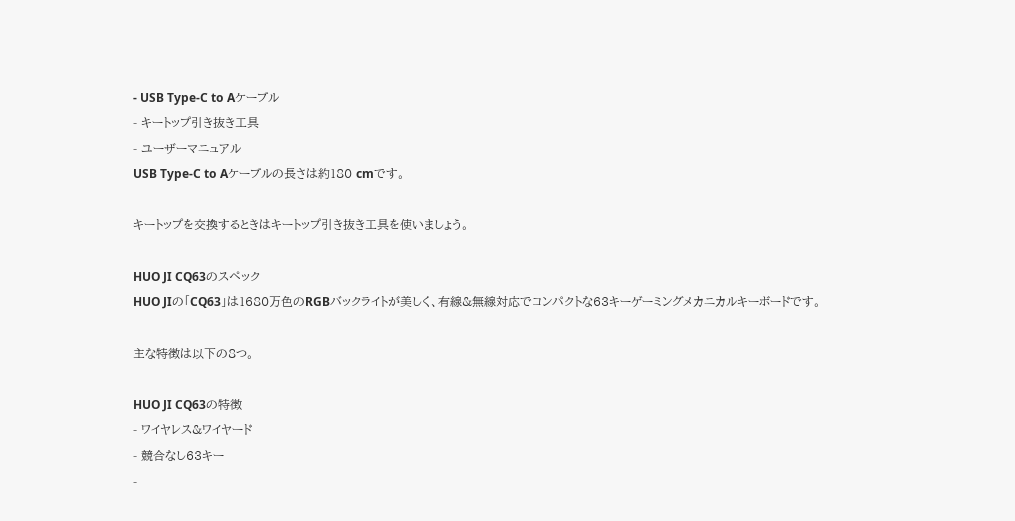- USB Type-C to Aケーブル
- キートップ引き抜き工具
- ユーザーマニュアル
USB Type-C to Aケーブルの長さは約180 cmです。

キートップを交換するときはキートップ引き抜き工具を使いましょう。

HUO JI CQ63のスペック
HUO JIの「CQ63」は1680万色のRGBバックライトが美しく、有線&無線対応でコンパクトな63キーゲーミングメカニカルキーボードです。

主な特徴は以下の8つ。

HUO JI CQ63の特徴
- ワイヤレス&ワイヤード
- 競合なし63キー
-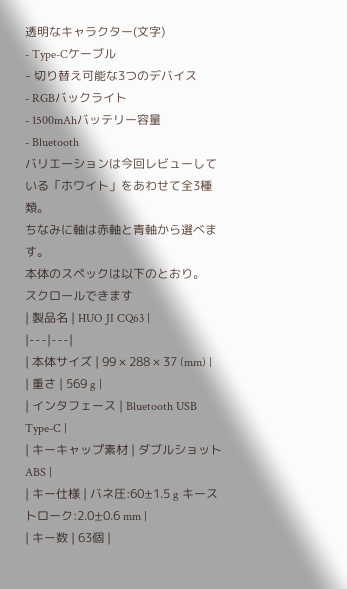透明なキャラクター(文字)
- Type-Cケーブル
- 切り替え可能な3つのデバイス
- RGBバックライト
- 1500mAhバッテリー容量
- Bluetooth
バリエーションは今回レビューしている「ホワイト」をあわせて全3種類。
ちなみに軸は赤軸と青軸から選べます。
本体のスペックは以下のとおり。
スクロールできます
| 製品名 | HUO JI CQ63 |
|---|---|
| 本体サイズ | 99 × 288 × 37 (mm) |
| 重さ | 569 g |
| インタフェース | Bluetooth USB Type-C |
| キーキャップ素材 | ダブルショット ABS |
| キー仕様 | バネ圧:60±1.5 g キーストローク:2.0±0.6 mm |
| キー数 | 63個 |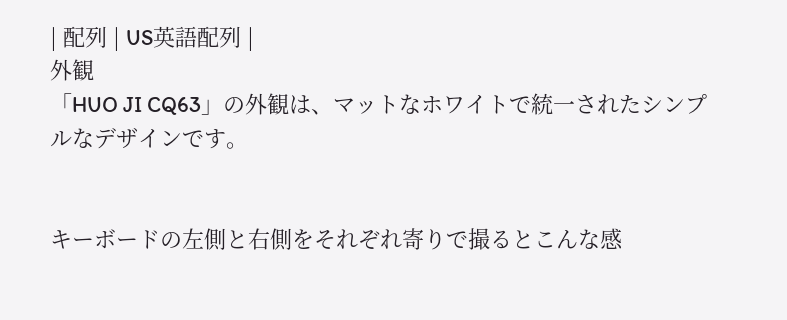| 配列 | US英語配列 |
外観
「HUO JI CQ63」の外観は、マットなホワイトで統一されたシンプルなデザインです。


キーボードの左側と右側をそれぞれ寄りで撮るとこんな感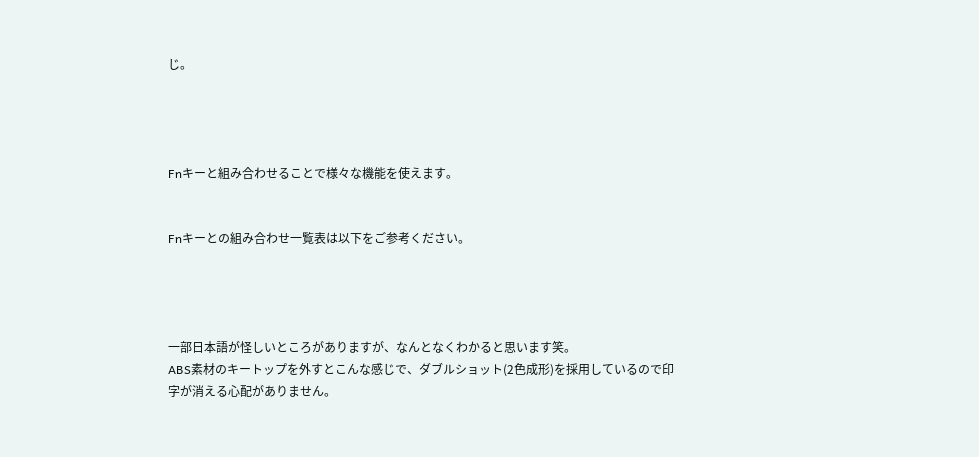じ。




Fnキーと組み合わせることで様々な機能を使えます。


Fnキーとの組み合わせ一覧表は以下をご参考ください。




一部日本語が怪しいところがありますが、なんとなくわかると思います笑。
ABS素材のキートップを外すとこんな感じで、ダブルショット(2色成形)を採用しているので印字が消える心配がありません。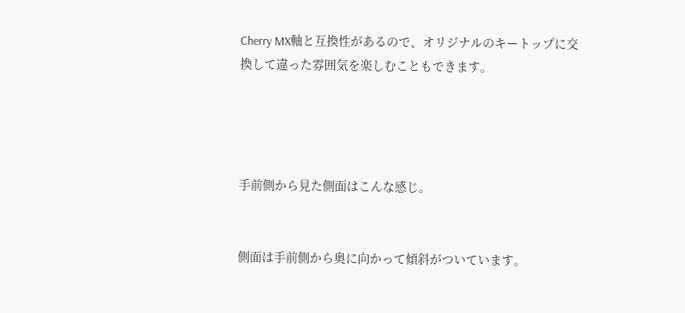Cherry MX軸と互換性があるので、オリジナルのキートップに交換して違った雰囲気を楽しむこともできます。




手前側から見た側面はこんな感じ。


側面は手前側から奥に向かって傾斜がついています。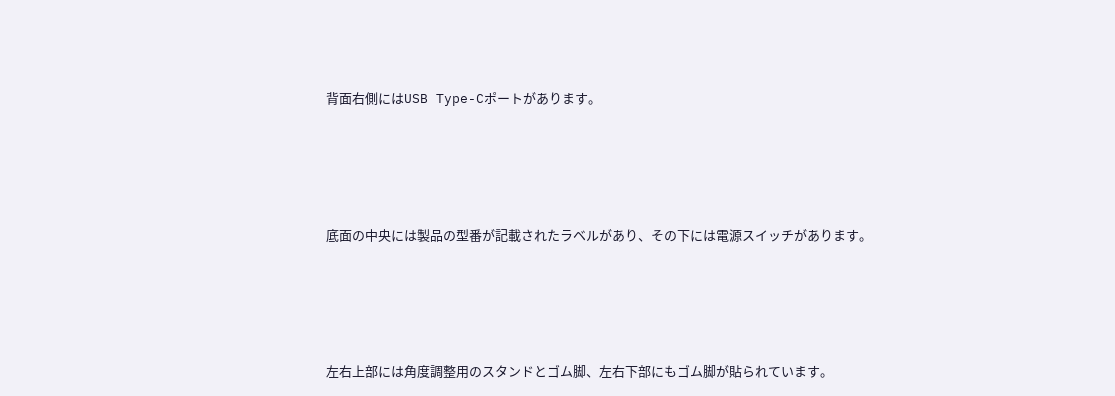背面右側にはUSB Type-Cポートがあります。




底面の中央には製品の型番が記載されたラベルがあり、その下には電源スイッチがあります。




左右上部には角度調整用のスタンドとゴム脚、左右下部にもゴム脚が貼られています。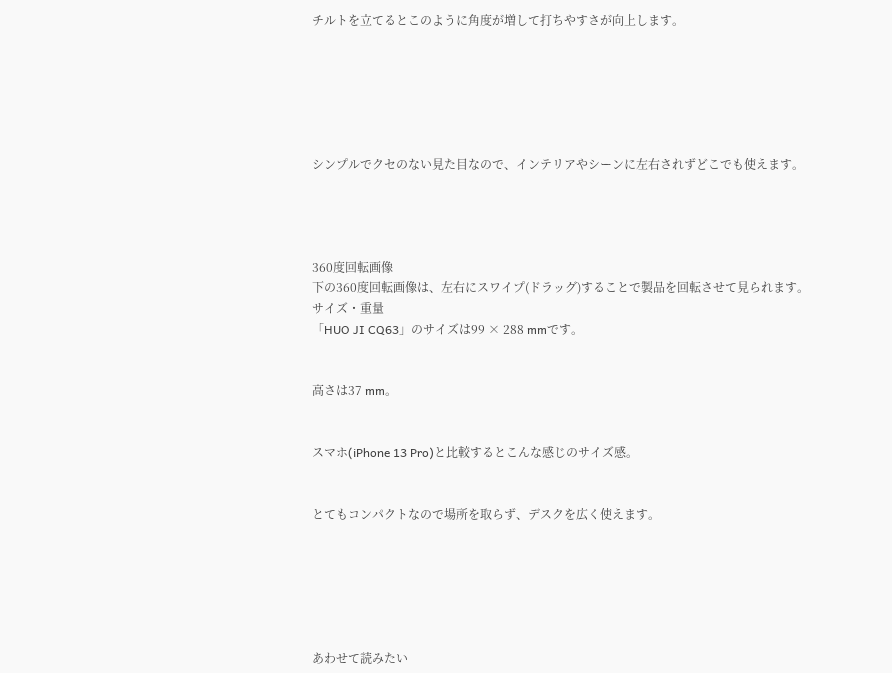チルトを立てるとこのように角度が増して打ちやすさが向上します。






シンプルでクセのない見た目なので、インテリアやシーンに左右されずどこでも使えます。




360度回転画像
下の360度回転画像は、左右にスワイプ(ドラッグ)することで製品を回転させて見られます。
サイズ・重量
「HUO JI CQ63」のサイズは99 × 288 mmです。


高さは37 mm。


スマホ(iPhone 13 Pro)と比較するとこんな感じのサイズ感。


とてもコンパクトなので場所を取らず、デスクを広く使えます。






あわせて読みたい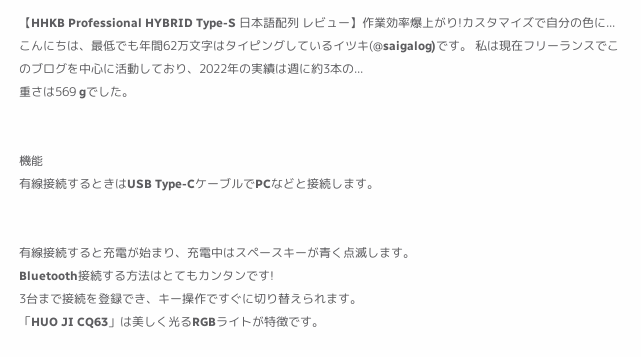【HHKB Professional HYBRID Type-S 日本語配列 レビュー】作業効率爆上がり!カスタマイズで自分の色に...
こんにちは、最低でも年間62万文字はタイピングしているイツキ(@saigalog)です。 私は現在フリーランスでこのブログを中心に活動しており、2022年の実績は週に約3本の...
重さは569 gでした。


機能
有線接続するときはUSB Type-CケーブルでPCなどと接続します。


有線接続すると充電が始まり、充電中はスペースキーが青く点滅します。
Bluetooth接続する方法はとてもカンタンです!
3台まで接続を登録でき、キー操作ですぐに切り替えられます。
「HUO JI CQ63」は美しく光るRGBライトが特徴です。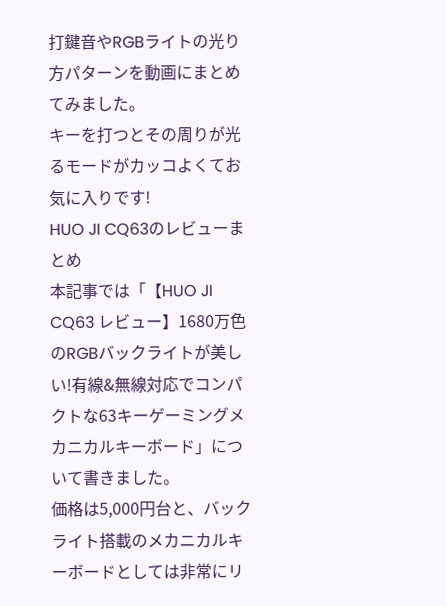打鍵音やRGBライトの光り方パターンを動画にまとめてみました。
キーを打つとその周りが光るモードがカッコよくてお気に入りです!
HUO JI CQ63のレビューまとめ
本記事では「【HUO JI CQ63 レビュー】1680万色のRGBバックライトが美しい!有線&無線対応でコンパクトな63キーゲーミングメカニカルキーボード」について書きました。
価格は5,000円台と、バックライト搭載のメカニカルキーボードとしては非常にリ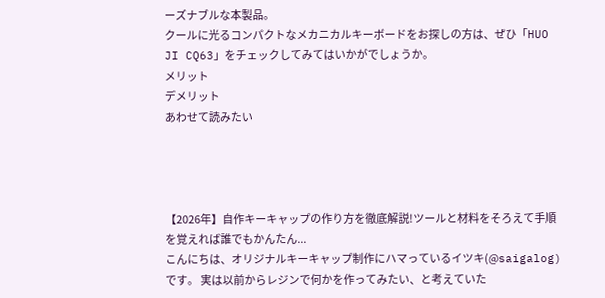ーズナブルな本製品。
クールに光るコンパクトなメカニカルキーボードをお探しの方は、ぜひ「HUO JI CQ63」をチェックしてみてはいかがでしょうか。
メリット
デメリット
あわせて読みたい




【2026年】自作キーキャップの作り方を徹底解説!ツールと材料をそろえて手順を覚えれば誰でもかんたん...
こんにちは、オリジナルキーキャップ制作にハマっているイツキ(@saigalog)です。 実は以前からレジンで何かを作ってみたい、と考えていた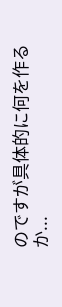のですが具体的に何を作るか...